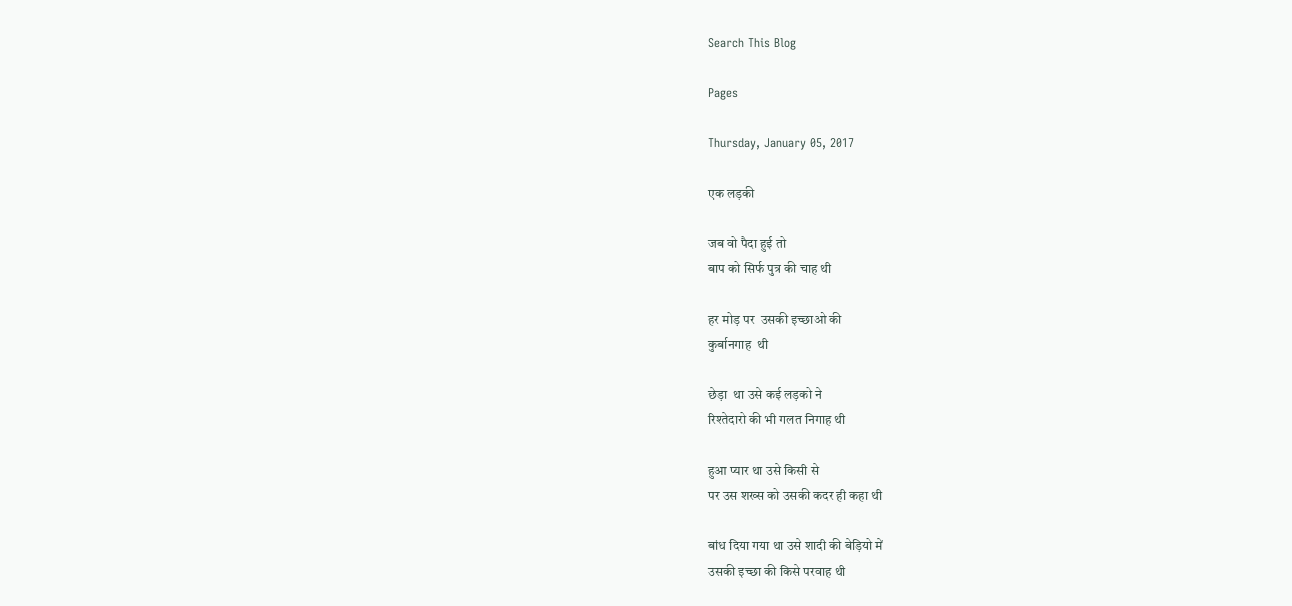Search This Blog

Pages

Thursday, January 05, 2017

एक लड़की

जब वो पैदा हुई तो
बाप को सिर्फ पुत्र की चाह थी

हर मोड़ पर  उसकी इच्छाओ की
कुर्बानगाह  थी

छेड़ा  था उसे कई लड़को ने
रिश्तेदारो की भी गलत निगाह थी

हुआ प्यार था उसे किसी से
पर उस शख्स को उसकी कदर ही कहा थी

बांध दिया गया था उसे शादी की बेड़ियो में
उसकी इच्छा की किसे परवाह थी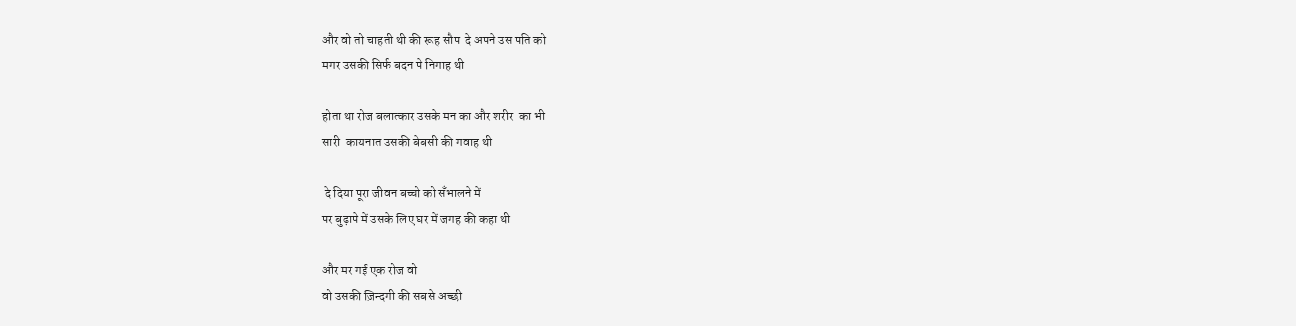और वो तो चाहती थी की रूह सौप  दे अपने उस पति को
मगर उसकी सिर्फ बदन पे निगाह थी

होता था रोज बलात्कार उसके मन का और शरीर  का भी
सारी  कायनात उसकी बेबसी की गवाह थी

 दे दिया पूरा जीवन बच्चो को सँभालने में
पर बुढ़ापे में उसके लिए घर में जगह की कहा थी

और मर गई एक रोज वो
वो उसकी ज़िन्दगी की सबसे अच्छी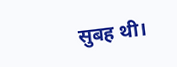सुबह थी।